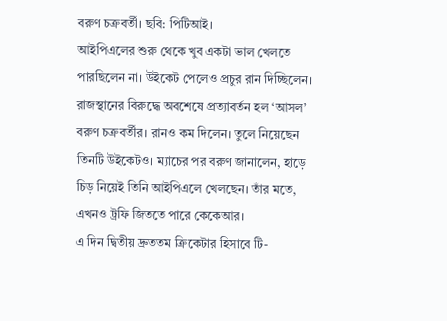বরুণ চক্রবর্তী। ছবি: পিটিআই।
আইপিএলের শুরু থেকে খুব একটা ভাল খেলতে পারছিলেন না। উইকেট পেলেও প্রচুর রান দিচ্ছিলেন। রাজস্থানের বিরুদ্ধে অবশেষে প্রত্যাবর্তন হল ‘আসল’ বরুণ চক্রবর্তীর। রানও কম দিলেন। তুলে নিয়েছেন তিনটি উইকেটও। ম্যাচের পর বরুণ জানালেন, হাড়ে চিড় নিয়েই তিনি আইপিএলে খেলছেন। তাঁর মতে, এখনও ট্রফি জিততে পারে কেকেআর।
এ দিন দ্বিতীয় দ্রুততম ক্রিকেটার হিসাবে টি-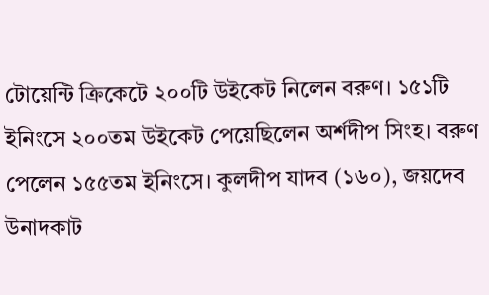টোয়েন্টি ক্রিকেটে ২০০টি উইকেট নিলেন বরুণ। ১৫১টি ইনিংসে ২০০তম উইকেট পেয়েছিলেন অর্শদীপ সিংহ। বরুণ পেলেন ১৫৫তম ইনিংসে। কুলদীপ যাদব (১৬০), জয়দেব উনাদকাট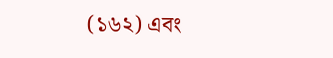(১৬২) এবং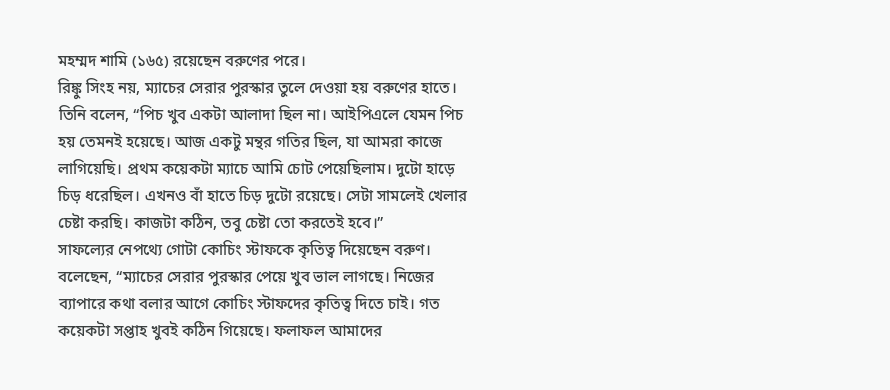মহম্মদ শামি (১৬৫) রয়েছেন বরুণের পরে।
রিঙ্কু সিংহ নয়, ম্যাচের সেরার পুরস্কার তুলে দেওয়া হয় বরুণের হাতে। তিনি বলেন, “পিচ খুব একটা আলাদা ছিল না। আইপিএলে যেমন পিচ হয় তেমনই হয়েছে। আজ একটু মন্থর গতির ছিল, যা আমরা কাজে লাগিয়েছি। প্রথম কয়েকটা ম্যাচে আমি চোট পেয়েছিলাম। দুটো হাড়ে চিড় ধরেছিল। এখনও বাঁ হাতে চিড় দুটো রয়েছে। সেটা সামলেই খেলার চেষ্টা করছি। কাজটা কঠিন, তবু চেষ্টা তো করতেই হবে।”
সাফল্যের নেপথ্যে গোটা কোচিং স্টাফকে কৃতিত্ব দিয়েছেন বরুণ। বলেছেন, “ম্যাচের সেরার পুরস্কার পেয়ে খুব ভাল লাগছে। নিজের ব্যাপারে কথা বলার আগে কোচিং স্টাফদের কৃতিত্ব দিতে চাই। গত কয়েকটা সপ্তাহ খুবই কঠিন গিয়েছে। ফলাফল আমাদের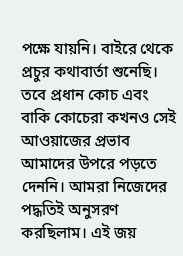পক্ষে যায়নি। বাইরে থেকে প্রচুর কথাবার্তা শুনেছি। তবে প্রধান কোচ এবং বাকি কোচেরা কখনও সেই আওয়াজের প্রভাব আমাদের উপরে পড়তে দেননি। আমরা নিজেদের পদ্ধতিই অনুসরণ করছিলাম। এই জয়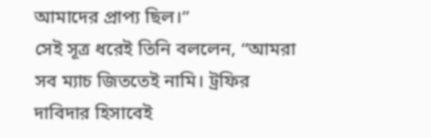আমাদের প্রাপ্য ছিল।”
সেই সূত্র ধরেই তিনি বললেন, “আমরা সব ম্যাচ জিততেই নামি। ট্রফির দাবিদার হিসাবেই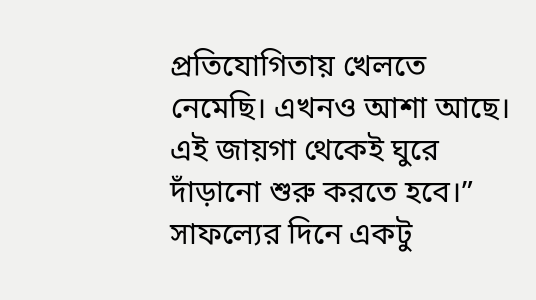প্রতিযোগিতায় খেলতে নেমেছি। এখনও আশা আছে। এই জায়গা থেকেই ঘুরে দাঁড়ানো শুরু করতে হবে।”
সাফল্যের দিনে একটু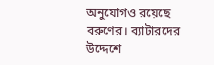অনুযোগও রয়েছে বরুণের। ব্যাটারদের উদ্দেশে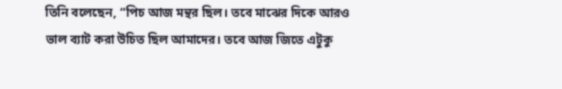তিনি বলেছেন, “পিচ আজ মন্থর ছিল। তবে মাঝের দিকে আরও ভাল ব্যাট করা উচিত ছিল আমাদের। তবে আজ জিতে এটুকু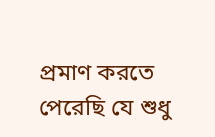প্রমাণ করতে পেরেছি যে শুধু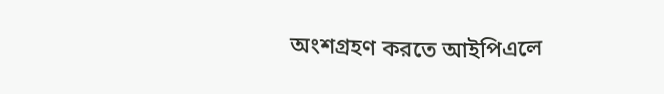অংশগ্রহণ করতে আইপিএলে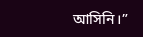আসিনি।”